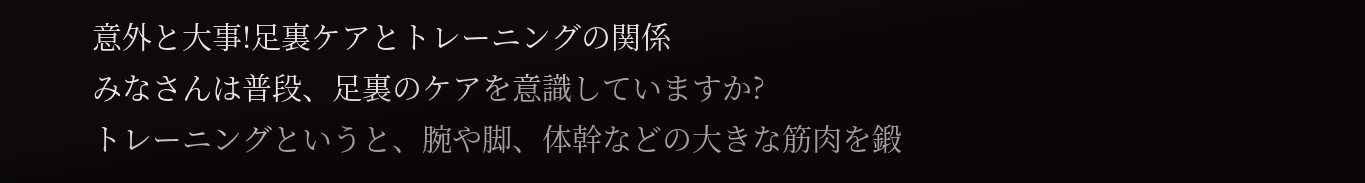意外と大事!足裏ケアとトレーニングの関係
みなさんは普段、足裏のケアを意識していますか?
トレーニングというと、腕や脚、体幹などの大きな筋肉を鍛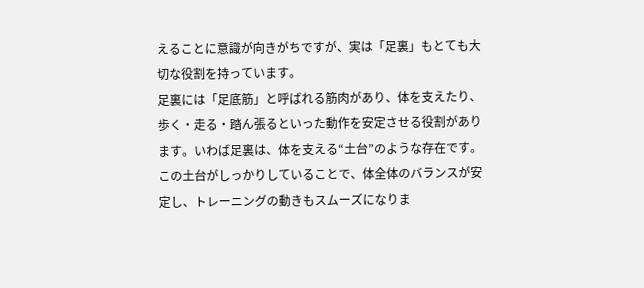えることに意識が向きがちですが、実は「足裏」もとても大切な役割を持っています。
足裏には「足底筋」と呼ばれる筋肉があり、体を支えたり、歩く・走る・踏ん張るといった動作を安定させる役割があります。いわば足裏は、体を支える“土台”のような存在です。この土台がしっかりしていることで、体全体のバランスが安定し、トレーニングの動きもスムーズになりま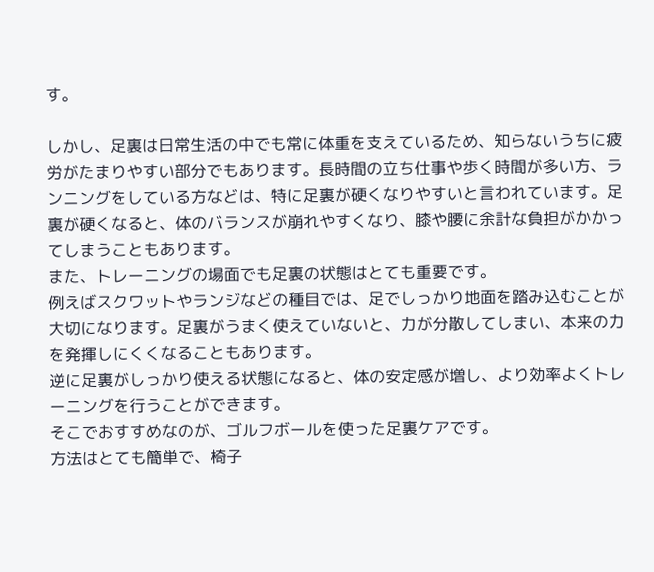す。

しかし、足裏は日常生活の中でも常に体重を支えているため、知らないうちに疲労がたまりやすい部分でもあります。長時間の立ち仕事や歩く時間が多い方、ランニングをしている方などは、特に足裏が硬くなりやすいと言われています。足裏が硬くなると、体のバランスが崩れやすくなり、膝や腰に余計な負担がかかってしまうこともあります。
また、トレーニングの場面でも足裏の状態はとても重要です。
例えばスクワットやランジなどの種目では、足でしっかり地面を踏み込むことが大切になります。足裏がうまく使えていないと、力が分散してしまい、本来の力を発揮しにくくなることもあります。
逆に足裏がしっかり使える状態になると、体の安定感が増し、より効率よくトレーニングを行うことができます。
そこでおすすめなのが、ゴルフボールを使った足裏ケアです。
方法はとても簡単で、椅子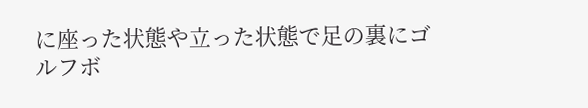に座った状態や立った状態で足の裏にゴルフボ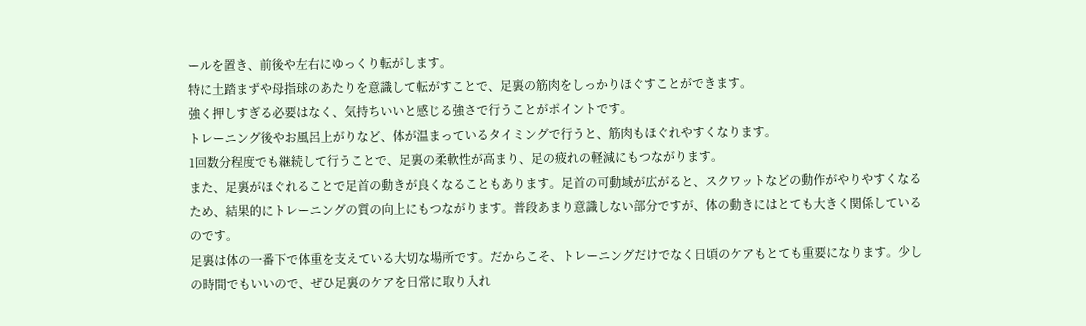ールを置き、前後や左右にゆっくり転がします。
特に土踏まずや母指球のあたりを意識して転がすことで、足裏の筋肉をしっかりほぐすことができます。
強く押しすぎる必要はなく、気持ちいいと感じる強さで行うことがポイントです。
トレーニング後やお風呂上がりなど、体が温まっているタイミングで行うと、筋肉もほぐれやすくなります。
1回数分程度でも継続して行うことで、足裏の柔軟性が高まり、足の疲れの軽減にもつながります。
また、足裏がほぐれることで足首の動きが良くなることもあります。足首の可動域が広がると、スクワットなどの動作がやりやすくなるため、結果的にトレーニングの質の向上にもつながります。普段あまり意識しない部分ですが、体の動きにはとても大きく関係しているのです。
足裏は体の一番下で体重を支えている大切な場所です。だからこそ、トレーニングだけでなく日頃のケアもとても重要になります。少しの時間でもいいので、ぜひ足裏のケアを日常に取り入れ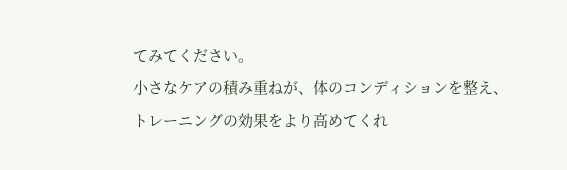てみてください。
小さなケアの積み重ねが、体のコンディションを整え、トレーニングの効果をより高めてくれ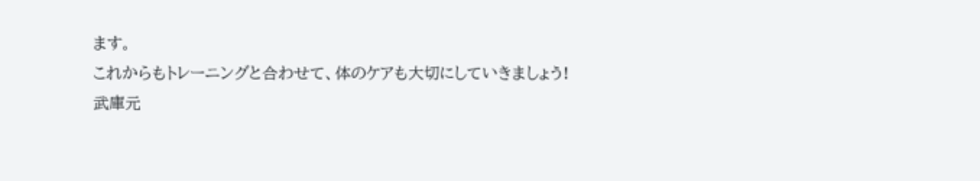ます。
これからもトレーニングと合わせて、体のケアも大切にしていきましょう!
武庫元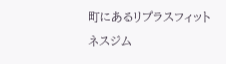町にあるリプラスフィットネスジム